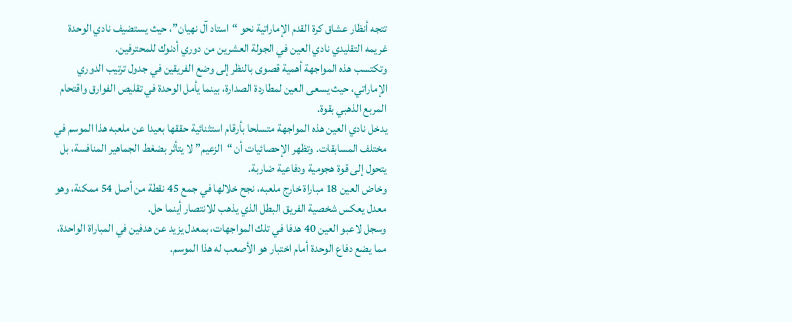تتجه أنظار عشاق كرة القدم الإماراتية نحو “استاد آل نهيان”، حيث يستضيف نادي الوحدة غريمه التقليدي نادي العين في الجولة العشرين من دوري أدنوك للمحترفين.
وتكتسب هذه المواجهة أهمية قصوى بالنظر إلى وضع الفريقين في جدول ترتيب الدوري الإماراتي، حيث يسعى العين لمطاردة الصدارة، بينما يأمل الوحدة في تقليص الفوارق واقتحام المربع الذهبي بقوة.
يدخل نادي العين هذه المواجهة متسلحا بأرقام استثنائية حققها بعيدا عن ملعبه هذا الموسم في مختلف المسابقات. وتظهر الإحصائيات أن “الزعيم” لا يتأثر بضغط الجماهير المنافسة، بل يتحول إلى قوة هجومية ودفاعية ضاربة.
وخاض العين 18 مباراة خارج ملعبه، نجح خلالها في جمع 45 نقطة من أصل 54 ممكنة، وهو معدل يعكس شخصية الفريق البطل الذي يذهب للانتصار أينما حل.
وسجل لاعبو العين 40 هدفا في تلك المواجهات، بمعدل يزيد عن هدفين في المباراة الواحدة، مما يضع دفاع الوحدة أمام اختبار هو الأصعب له هذا الموسم.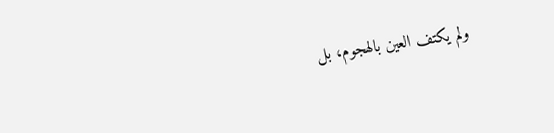ولم يكتف العين بالهجوم، بل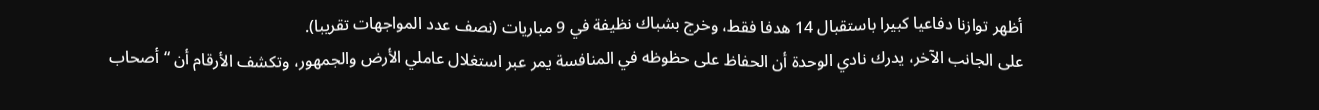أظهر توازنا دفاعيا كبيرا باستقبال 14 هدفا فقط، وخرج بشباك نظيفة في 9 مباريات (نصف عدد المواجهات تقريبا).
على الجانب الآخر، يدرك نادي الوحدة أن الحفاظ على حظوظه في المنافسة يمر عبر استغلال عاملي الأرض والجمهور، وتكشف الأرقام أن “أصحاب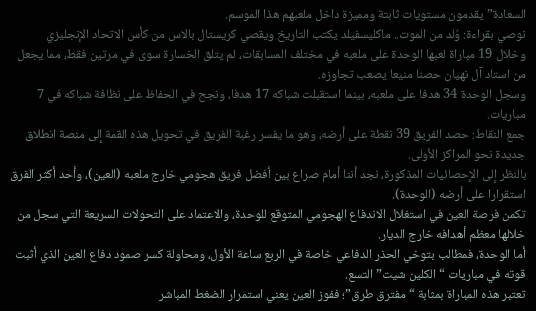السعادة” يقدمون مستويات ثابتة ومميزة داخل ملعبهم هذا الموسم.
نوصي بقراءة: وُلد من الموت.. ماكليسفيلد يكتب التاريخ ويقصي كريستال بالاس من كأس الاتحاد الإنجليزي
وخلال 19 مباراة لعبها الوحدة على ملعبه في مختلف المسابقات، لم يتلق الخسارة سوى في مرتين فقط، مما يجعل من استاد آل نهيان حصنا منيعا يصعب تجاوزه.
وسجل الوحدة 34 هدفا على ملعبه، بينما استقبلت شباكه 17 هدفا، ونجح في الحفاظ على نظافة شباكه في 7 مباريات.
جمع النقاط: حصد الفريق 39 نقطة على أرضه، وهو ما يفسر رغبة الفريق في تحويل هذه القمة إلى منصة انطلاق جديدة نحو المراكز الأولى.
بالنظر إلى الإحصائيات المذكورة، نجد أننا أمام صراع بين أفضل فريق هجومي خارج ملعبه (العين)، وأحد أكثر الفرق استقرارا على أرضه (الوحدة).
تكمن فرصة العين في استغلال الاندفاع الهجومي المتوقع للوحدة، والاعتماد على التحولات السريعة التي سجل من خلالها معظم أهدافه خارج الديار.
أما الوحدة، فمطالب بتوخي الحذر الدفاعي خاصة في الربع ساعة الأول، ومحاولة كسر صمود دفاع العين الذي أثبت قوته في مباريات “الكلين شيت” التسع.
تعتبر هذه المباراة بمثابة “مفترق طرق”؛ ففوز العين يعني استمرار الضغط المباشر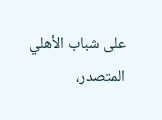على شباب الأهلي المتصدر،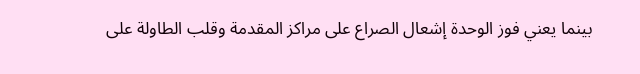بينما يعني فوز الوحدة إشعال الصراع على مراكز المقدمة وقلب الطاولة على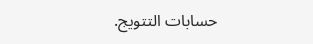حسابات التتويج.